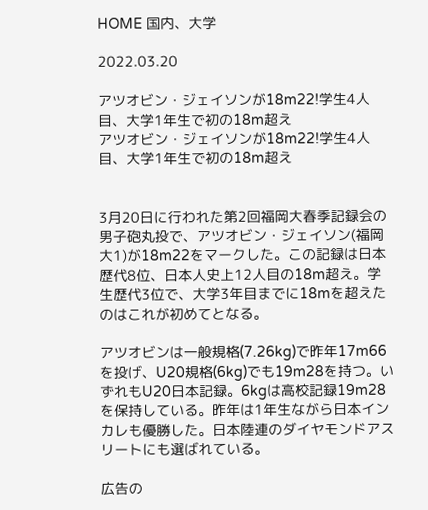HOME 国内、大学

2022.03.20

アツオビン・ジェイソンが18m22!学生4人目、大学1年生で初の18m超え
アツオビン・ジェイソンが18m22!学生4人目、大学1年生で初の18m超え


3月20日に行われた第2回福岡大春季記録会の男子砲丸投で、アツオビン・ジェイソン(福岡大1)が18m22をマークした。この記録は日本歴代8位、日本人史上12人目の18m超え。学生歴代3位で、大学3年目までに18mを超えたのはこれが初めてとなる。

アツオビンは一般規格(7.26kg)で昨年17m66を投げ、U20規格(6kg)でも19m28を持つ。いずれもU20日本記録。6kgは高校記録19m28を保持している。昨年は1年生ながら日本インカレも優勝した。日本陸連のダイヤモンドアスリートにも選ばれている。

広告の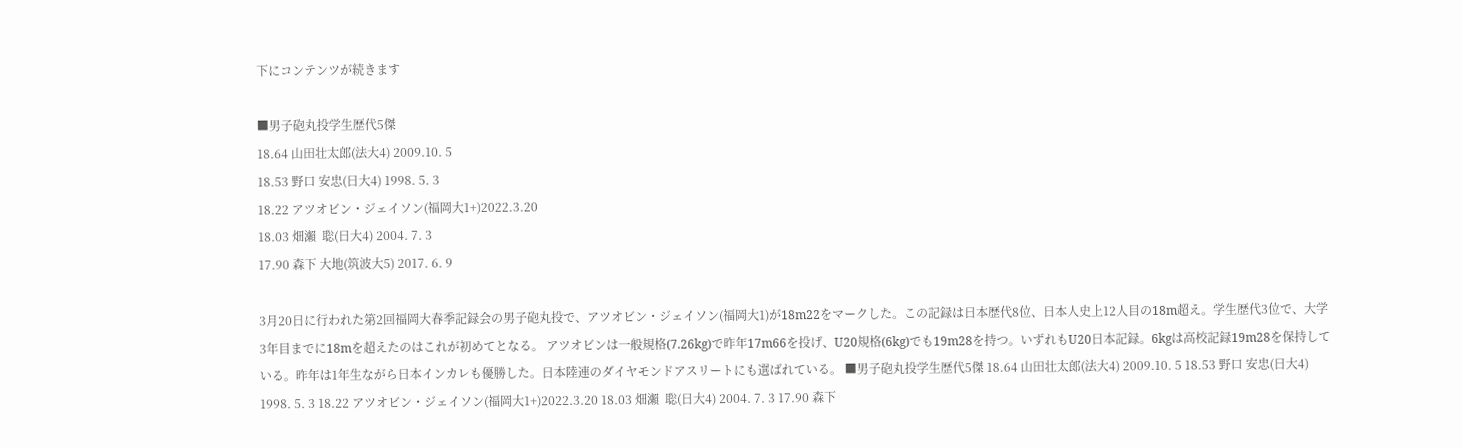下にコンテンツが続きます

■男子砲丸投学生歴代5傑
18.64 山田壮太郎(法大4) 2009.10. 5
18.53 野口 安忠(日大4) 1998. 5. 3
18.22 アツオビン・ジェイソン(福岡大1+)2022.3.20
18.03 畑瀨  聡(日大4) 2004. 7. 3
17.90 森下 大地(筑波大5) 2017. 6. 9

3月20日に行われた第2回福岡大春季記録会の男子砲丸投で、アツオビン・ジェイソン(福岡大1)が18m22をマークした。この記録は日本歴代8位、日本人史上12人目の18m超え。学生歴代3位で、大学3年目までに18mを超えたのはこれが初めてとなる。 アツオビンは一般規格(7.26kg)で昨年17m66を投げ、U20規格(6kg)でも19m28を持つ。いずれもU20日本記録。6kgは高校記録19m28を保持している。昨年は1年生ながら日本インカレも優勝した。日本陸連のダイヤモンドアスリートにも選ばれている。 ■男子砲丸投学生歴代5傑 18.64 山田壮太郎(法大4) 2009.10. 5 18.53 野口 安忠(日大4) 1998. 5. 3 18.22 アツオビン・ジェイソン(福岡大1+)2022.3.20 18.03 畑瀨  聡(日大4) 2004. 7. 3 17.90 森下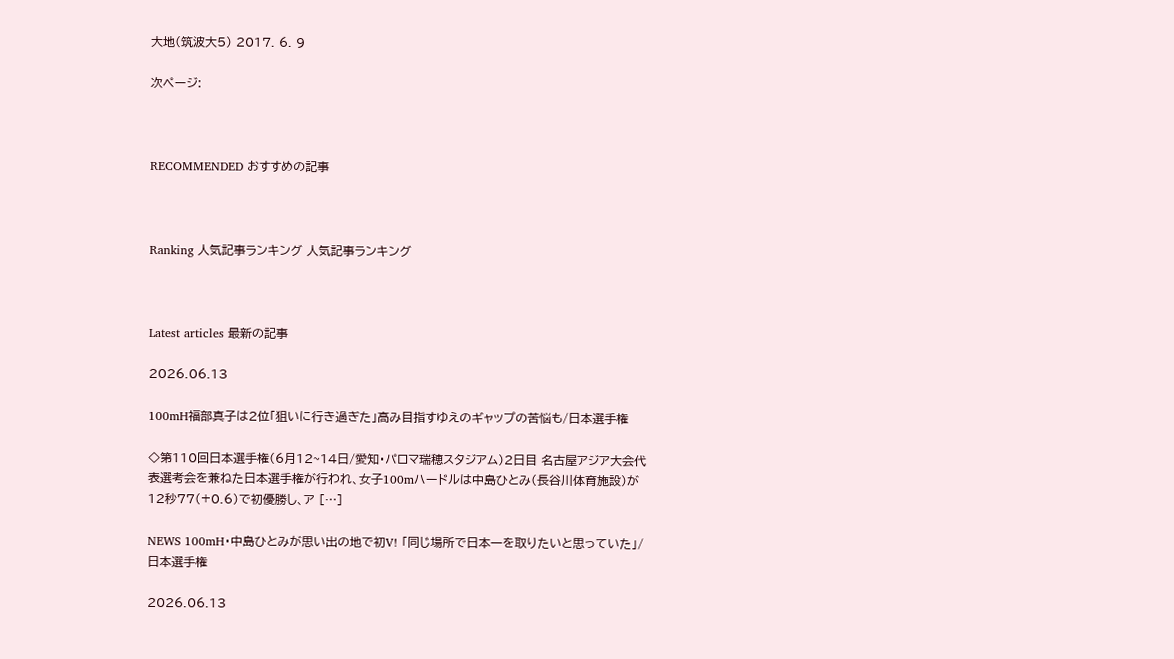大地(筑波大5) 2017. 6. 9

次ページ:



RECOMMENDED おすすめの記事



Ranking 人気記事ランキング 人気記事ランキング



Latest articles 最新の記事

2026.06.13

100mH福部真子は2位「狙いに行き過ぎた」高み目指すゆえのギャップの苦悩も/日本選手権

◇第110回日本選手権(6月12~14日/愛知・パロマ瑞穂スタジアム)2日目 名古屋アジア大会代表選考会を兼ねた日本選手権が行われ、女子100mハードルは中島ひとみ(長谷川体育施設)が12秒77(+0.6)で初優勝し、ア […]

NEWS 100mH・中島ひとみが思い出の地で初V! 「同じ場所で日本一を取りたいと思っていた」/日本選手権

2026.06.13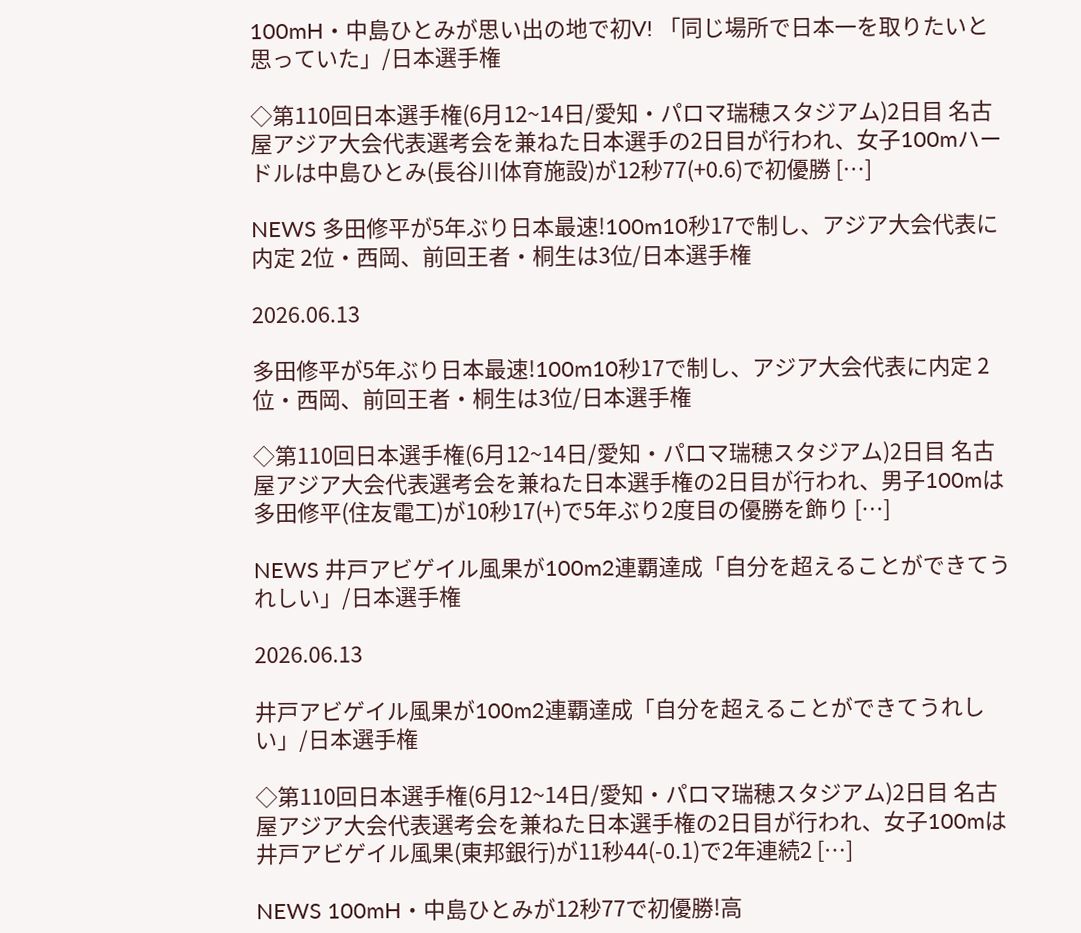100mH・中島ひとみが思い出の地で初V! 「同じ場所で日本一を取りたいと思っていた」/日本選手権

◇第110回日本選手権(6月12~14日/愛知・パロマ瑞穂スタジアム)2日目 名古屋アジア大会代表選考会を兼ねた日本選手の2日目が行われ、女子100mハードルは中島ひとみ(長谷川体育施設)が12秒77(+0.6)で初優勝 […]

NEWS 多田修平が5年ぶり日本最速!100m10秒17で制し、アジア大会代表に内定 2位・西岡、前回王者・桐生は3位/日本選手権

2026.06.13

多田修平が5年ぶり日本最速!100m10秒17で制し、アジア大会代表に内定 2位・西岡、前回王者・桐生は3位/日本選手権

◇第110回日本選手権(6月12~14日/愛知・パロマ瑞穂スタジアム)2日目 名古屋アジア大会代表選考会を兼ねた日本選手権の2日目が行われ、男子100mは多田修平(住友電工)が10秒17(+)で5年ぶり2度目の優勝を飾り […]

NEWS 井戸アビゲイル風果が100m2連覇達成「自分を超えることができてうれしい」/日本選手権

2026.06.13

井戸アビゲイル風果が100m2連覇達成「自分を超えることができてうれしい」/日本選手権

◇第110回日本選手権(6月12~14日/愛知・パロマ瑞穂スタジアム)2日目 名古屋アジア大会代表選考会を兼ねた日本選手権の2日目が行われ、女子100mは井戸アビゲイル風果(東邦銀行)が11秒44(-0.1)で2年連続2 […]

NEWS 100mH・中島ひとみが12秒77で初優勝!高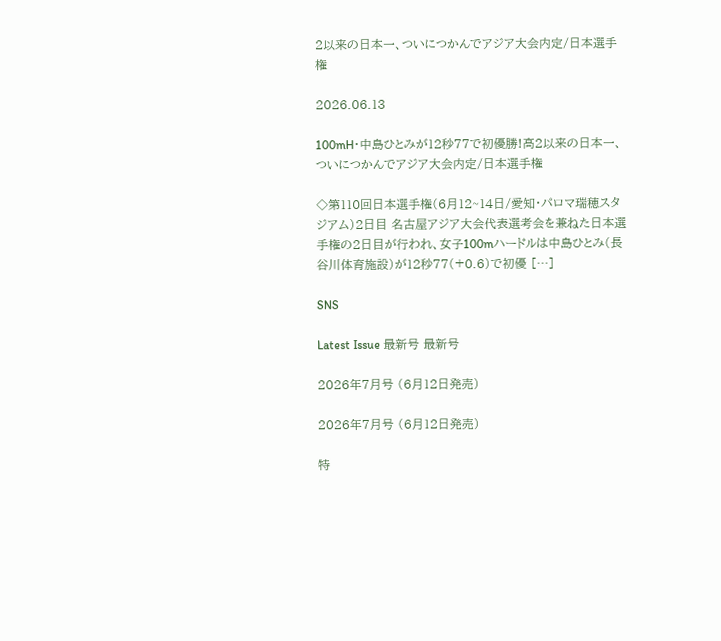2以来の日本一、ついにつかんでアジア大会内定/日本選手権

2026.06.13

100mH・中島ひとみが12秒77で初優勝!高2以来の日本一、ついにつかんでアジア大会内定/日本選手権

◇第110回日本選手権(6月12~14日/愛知・パロマ瑞穂スタジアム)2日目 名古屋アジア大会代表選考会を兼ねた日本選手権の2日目が行われ、女子100mハードルは中島ひとみ(長谷川体育施設)が12秒77(+0.6)で初優 […]

SNS

Latest Issue 最新号 最新号

2026年7月号 (6月12日発売)

2026年7月号 (6月12日発売)

特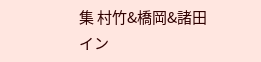集 村竹&橋岡&諸田
イン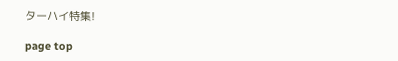ターハイ特集!

page top